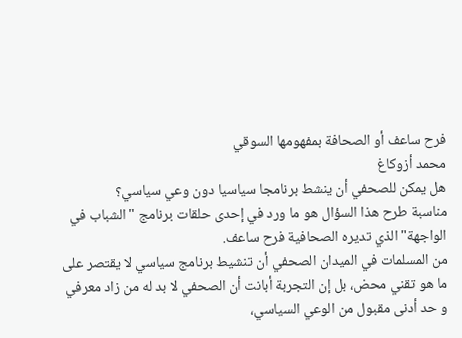فرح ساعف أو الصحافة بمفهومها السوقي
محمد أزوكاغ
هل يمكن للصحفي أن ينشط برنامجا سياسيا دون وعي سياسي؟
مناسبة طرح هذا السؤال هو ما ورد في إحدى حلقات برنامج "الشباب في الواجهة" الذي تديره الصحافية فرح ساعف.
من المسلمات في الميدان الصحفي أن تنشيط برنامج سياسي لا يقتصر على ما هو تقني محض، بل إن التجربة أبانت أن الصحفي لا بد له من زاد معرفي و حد أدنى مقبول من الوعي السياسي،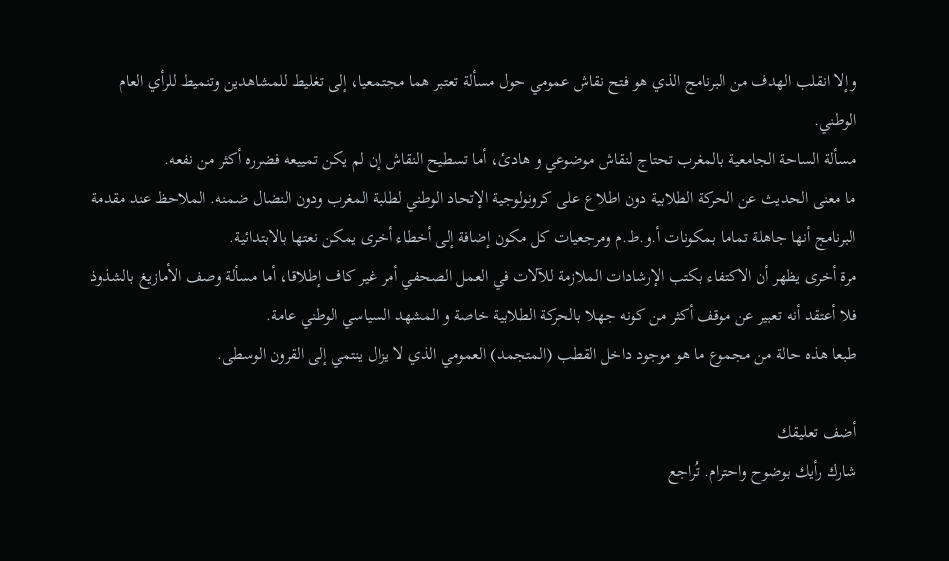وإلا انقلب الهدف من البرنامج الذي هو فتح نقاش عمومي حول مسألة تعتبر هما مجتمعيا، إلى تغليط للمشاهدين وتنميط للرأي العام الوطني.
مسألة الساحة الجامعية بالمغرب تحتاج لنقاش موضوعي و هادئ، أما تسطيح النقاش إن لم يكن تمييعه فضرره أكثر من نفعه.
ما معنى الحديث عن الحركة الطلابية دون اطلاع على كرونولوجية الإتحاد الوطني لطلبة المغرب ودون النضال ضمنه. الملاحظ عند مقدمة البرنامج أنها جاهلة تماما بمكونات أ.و.ط.م ومرجعيات كل مكون إضافة إلى أخطاء أخرى يمكن نعتها بالابتدائية.
مرة أخرى يظهر أن الاكتفاء بكتب الإرشادات الملازمة للآلات في العمل الصحفي أمر غير كاف إطلاقا، أما مسألة وصف الأمازيغ بالشذوذ فلا أعتقد أنه تعبير عن موقف أكثر من كونه جهلا بالحركة الطلابية خاصة و المشهد السياسي الوطني عامة.
طبعا هذه حالة من مجموع ما هو موجود داخل القطب (المتجمد) العمومي الذي لا يزال ينتمي إلى القرون الوسطى.

أضف تعليقك
شارك رأيك بوضوح واحترام. تُراجع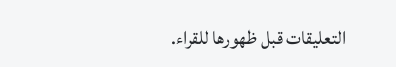التعليقات قبل ظهورها للقراء.